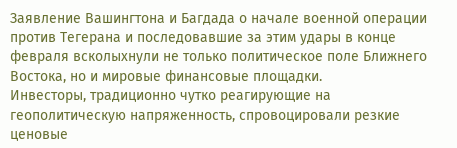Заявление Вашингтона и Багдада о начале военной операции против Тегерана и последовавшие за этим удары в конце февраля всколыхнули не только политическое поле Ближнего Востока, но и мировые финансовые площадки.
Инвесторы, традиционно чутко реагирующие на геополитическую напряженность, спровоцировали резкие ценовые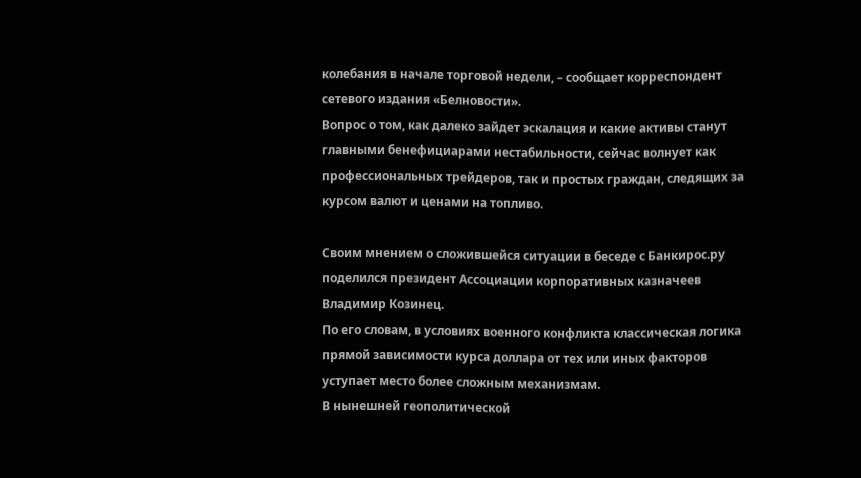колебания в начале торговой недели, – сообщает корреспондент сетевого издания «Белновости».
Вопрос о том, как далеко зайдет эскалация и какие активы станут главными бенефициарами нестабильности, сейчас волнует как профессиональных трейдеров, так и простых граждан, следящих за курсом валют и ценами на топливо.

Своим мнением о сложившейся ситуации в беседе с Банкирос.ру поделился президент Ассоциации корпоративных казначеев Владимир Козинец.
По его словам, в условиях военного конфликта классическая логика прямой зависимости курса доллара от тех или иных факторов уступает место более сложным механизмам.
В нынешней геополитической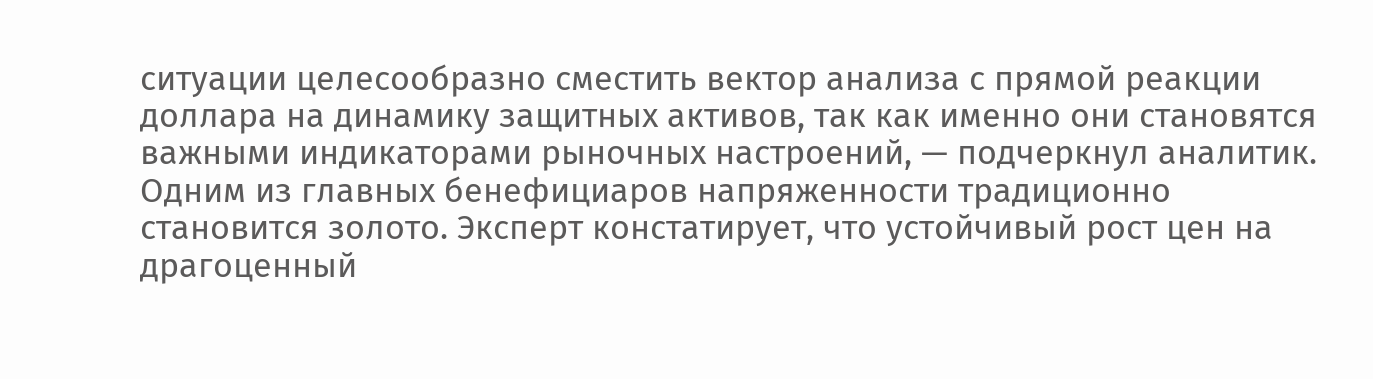ситуации целесообразно сместить вектор анализа с прямой реакции доллара на динамику защитных активов, так как именно они становятся важными индикаторами рыночных настроений, — подчеркнул аналитик.
Одним из главных бенефициаров напряженности традиционно становится золото. Эксперт констатирует, что устойчивый рост цен на драгоценный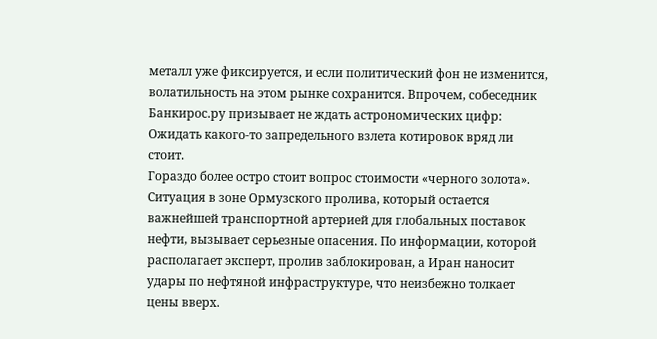металл уже фиксируется, и если политический фон не изменится, волатильность на этом рынке сохранится. Впрочем, собеседник Банкирос.ру призывает не ждать астрономических цифр:
Ожидать какого-то запредельного взлета котировок вряд ли стоит.
Гораздо более остро стоит вопрос стоимости «черного золота». Ситуация в зоне Ормузского пролива, который остается важнейшей транспортной артерией для глобальных поставок нефти, вызывает серьезные опасения. По информации, которой располагает эксперт, пролив заблокирован, а Иран наносит удары по нефтяной инфраструктуре, что неизбежно толкает цены вверх.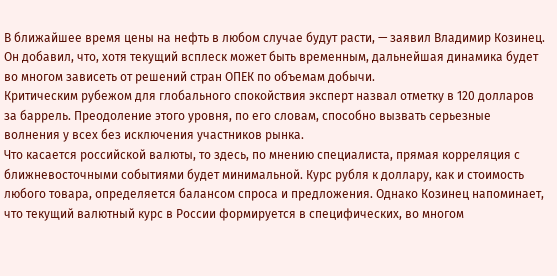В ближайшее время цены на нефть в любом случае будут расти, — заявил Владимир Козинец.
Он добавил, что, хотя текущий всплеск может быть временным, дальнейшая динамика будет во многом зависеть от решений стран ОПЕК по объемам добычи.
Критическим рубежом для глобального спокойствия эксперт назвал отметку в 120 долларов за баррель. Преодоление этого уровня, по его словам, способно вызвать серьезные волнения у всех без исключения участников рынка.
Что касается российской валюты, то здесь, по мнению специалиста, прямая корреляция с ближневосточными событиями будет минимальной. Курс рубля к доллару, как и стоимость любого товара, определяется балансом спроса и предложения. Однако Козинец напоминает, что текущий валютный курс в России формируется в специфических, во многом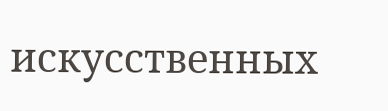искусственных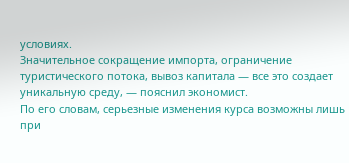условиях.
Значительное сокращение импорта, ограничение туристического потока, вывоз капитала — все это создает уникальную среду, — пояснил экономист.
По его словам, серьезные изменения курса возможны лишь при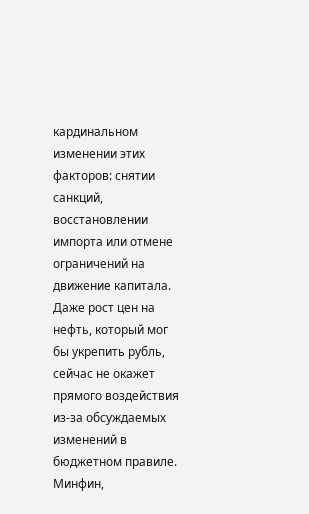кардинальном изменении этих факторов: снятии санкций, восстановлении импорта или отмене ограничений на движение капитала.
Даже рост цен на нефть, который мог бы укрепить рубль, сейчас не окажет прямого воздействия из-за обсуждаемых изменений в бюджетном правиле. Минфин,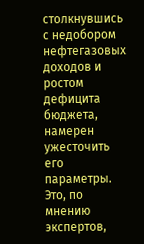столкнувшись с недобором нефтегазовых доходов и ростом дефицита бюджета, намерен ужесточить его параметры.
Это, по мнению экспертов,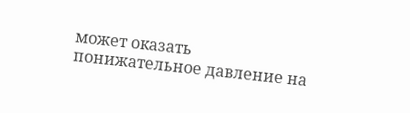может оказать понижательное давление на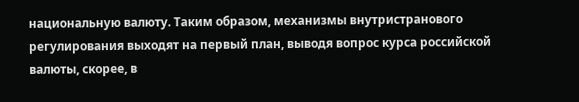национальную валюту. Таким образом, механизмы внутристранового регулирования выходят на первый план, выводя вопрос курса российской валюты, скорее, в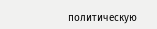политическую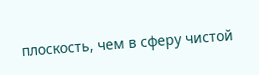плоскость, чем в сферу чистой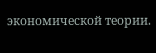экономической теории.